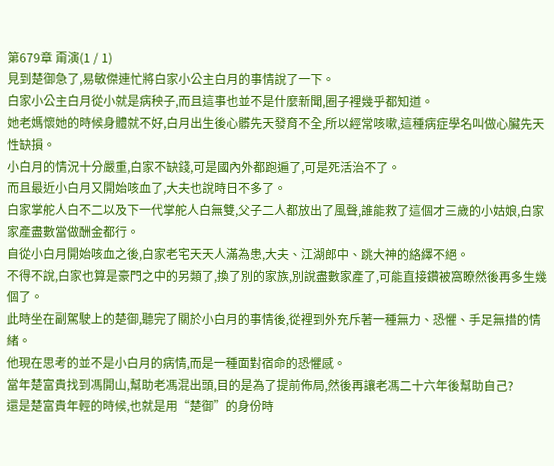第679章 甭演(1 / 1)
見到楚御急了,易敏傑連忙將白家小公主白月的事情說了一下。
白家小公主白月從小就是病秧子,而且這事也並不是什麼新聞,圈子裡幾乎都知道。
她老媽懷她的時候身體就不好,白月出生後心髒先天發育不全,所以經常咳嗽,這種病症學名叫做心臟先天性缺損。
小白月的情況十分嚴重,白家不缺錢,可是國內外都跑遍了,可是死活治不了。
而且最近小白月又開始咳血了,大夫也說時日不多了。
白家掌舵人白不二以及下一代掌舵人白無雙,父子二人都放出了風聲,誰能救了這個才三歲的小姑娘,白家家產盡數當做酬金都行。
自從小白月開始咳血之後,白家老宅天天人滿為患,大夫、江湖郎中、跳大神的絡繹不絕。
不得不說,白家也算是豪門之中的另類了,換了別的家族,別說盡數家產了,可能直接鑽被窩瞭然後再多生幾個了。
此時坐在副駕駛上的楚御,聽完了關於小白月的事情後,從裡到外充斥著一種無力、恐懼、手足無措的情緒。
他現在思考的並不是小白月的病情,而是一種面對宿命的恐懼感。
當年楚富貴找到馮開山,幫助老馮混出頭,目的是為了提前佈局,然後再讓老馮二十六年後幫助自己?
還是楚富貴年輕的時候,也就是用“楚御”的身份時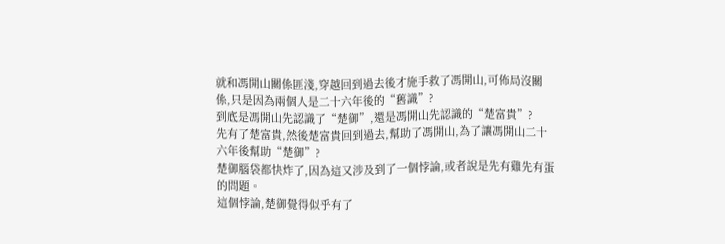就和馮開山關係匪淺,穿越回到過去後才施手救了馮開山,可佈局沒關係,只是因為兩個人是二十六年後的“舊識”?
到底是馮開山先認識了“楚御”,還是馮開山先認識的“楚富貴”?
先有了楚富貴,然後楚富貴回到過去,幫助了馮開山,為了讓馮開山二十六年後幫助“楚御”?
楚御腦袋都快炸了,因為這又涉及到了一個悖論,或者說是先有雞先有蛋的問題。
這個悖論,楚御覺得似乎有了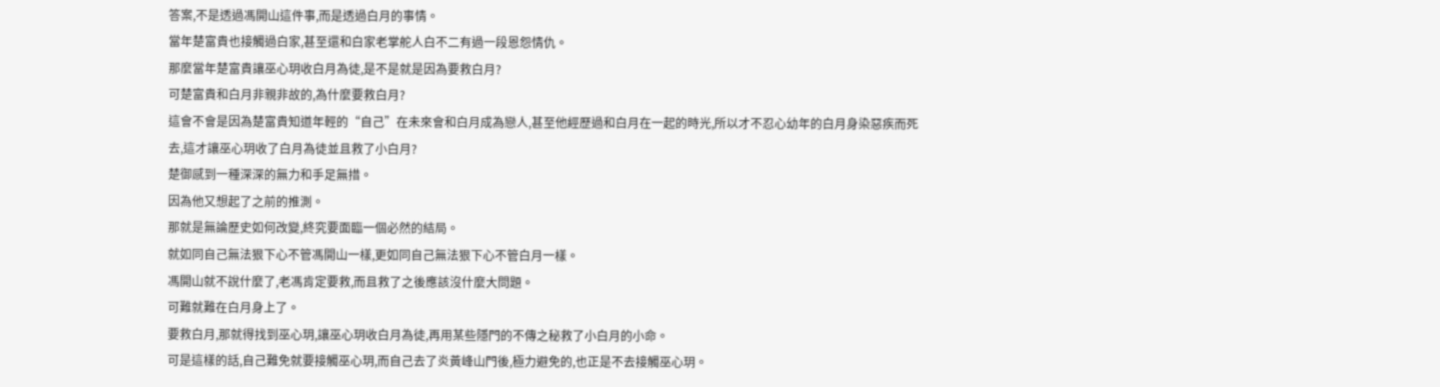答案,不是透過馮開山這件事,而是透過白月的事情。
當年楚富貴也接觸過白家,甚至還和白家老掌舵人白不二有過一段恩怨情仇。
那麼當年楚富貴讓巫心玥收白月為徒,是不是就是因為要救白月?
可楚富貴和白月非親非故的,為什麼要救白月?
這會不會是因為楚富貴知道年輕的“自己”在未來會和白月成為戀人,甚至他經歷過和白月在一起的時光,所以才不忍心幼年的白月身染惡疾而死去,這才讓巫心玥收了白月為徒並且救了小白月?
楚御感到一種深深的無力和手足無措。
因為他又想起了之前的推測。
那就是無論歷史如何改變,終究要面臨一個必然的結局。
就如同自己無法狠下心不管馮開山一樣,更如同自己無法狠下心不管白月一樣。
馮開山就不說什麼了,老馮肯定要救,而且救了之後應該沒什麼大問題。
可難就難在白月身上了。
要救白月,那就得找到巫心玥,讓巫心玥收白月為徒,再用某些隱門的不傳之秘救了小白月的小命。
可是這樣的話,自己難免就要接觸巫心玥,而自己去了炎黃峰山門後,極力避免的,也正是不去接觸巫心玥。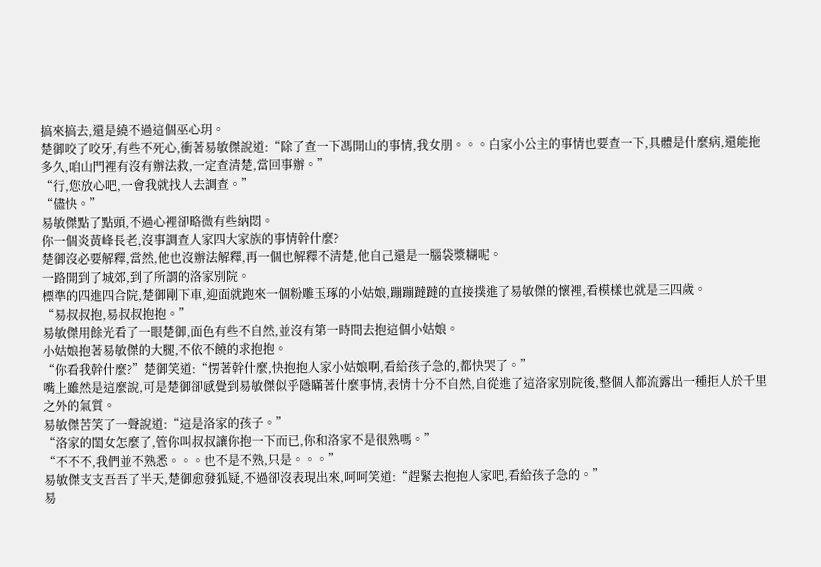搞來搞去,還是繞不過這個巫心玥。
楚御咬了咬牙,有些不死心,衝著易敏傑說道:“除了查一下馮開山的事情,我女朋。。。白家小公主的事情也要查一下,具體是什麼病,還能拖多久,咱山門裡有沒有辦法救,一定查清楚,當回事辦。”
“行,您放心吧,一會我就找人去調查。”
“儘快。”
易敏傑點了點頭,不過心裡卻略微有些納悶。
你一個炎黃峰長老,沒事調查人家四大家族的事情幹什麼?
楚御沒必要解釋,當然,他也沒辦法解釋,再一個也解釋不清楚,他自己還是一腦袋漿糊呢。
一路開到了城郊,到了所謂的洛家別院。
標準的四進四合院,楚御剛下車,迎面就跑來一個粉雕玉琢的小姑娘,蹦蹦躂躂的直接撲進了易敏傑的懷裡,看模樣也就是三四歲。
“易叔叔抱,易叔叔抱抱。”
易敏傑用餘光看了一眼楚御,面色有些不自然,並沒有第一時間去抱這個小姑娘。
小姑娘抱著易敏傑的大腿,不依不饒的求抱抱。
“你看我幹什麼?”楚御笑道:“愣著幹什麼,快抱抱人家小姑娘啊,看給孩子急的,都快哭了。”
嘴上雖然是這麼說,可是楚御卻感覺到易敏傑似乎隱瞞著什麼事情,表情十分不自然,自從進了這洛家別院後,整個人都流露出一種拒人於千里之外的氣質。
易敏傑苦笑了一聲說道:“這是洛家的孩子。”
“洛家的閨女怎麼了,管你叫叔叔讓你抱一下而已,你和洛家不是很熟嗎。”
“不不不,我們並不熟悉。。。也不是不熟,只是。。。”
易敏傑支支吾吾了半天,楚御愈發狐疑,不過卻沒表現出來,呵呵笑道:“趕緊去抱抱人家吧,看給孩子急的。”
易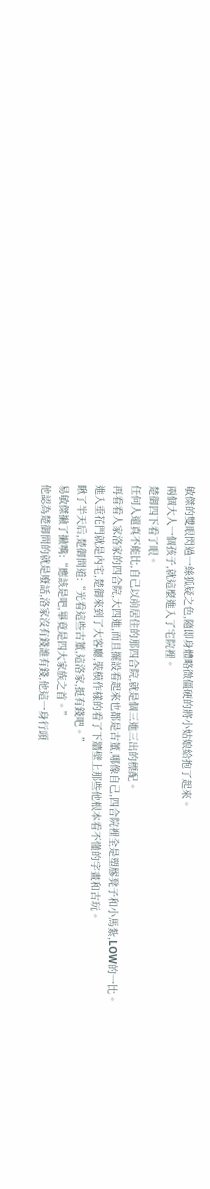敏傑的雙眼閃過一絲狐疑之色,隨即身體略微僵硬的將小姑娘給抱了起來。
兩個大人一個孩子,就這麼進入了宅院裡。
楚御四下看了眼。
任何人還真不能比,自己以前居住的那四合院,就是個三進三出的標配。
再看看人家洛家的四合院,大四進,而且擺設看起來也都是古董,哪像自己,四合院裡全是塑膠凳子和小馬紮,LOW的一比。
進入垂花門就是內宅,楚御來到了大客廳,裝模作樣的看了下牆壁上那些他根本看不懂的字畫和古玩。
瞅了半天后,楚御問道:“光看這些古董,這洛家,挺有錢吧。”
易敏傑撇了撇嘴:“應該是吧,畢竟是四大家族之首。”
他認為楚御問的就是廢話,洛家沒有錢誰有錢,他這一身行頭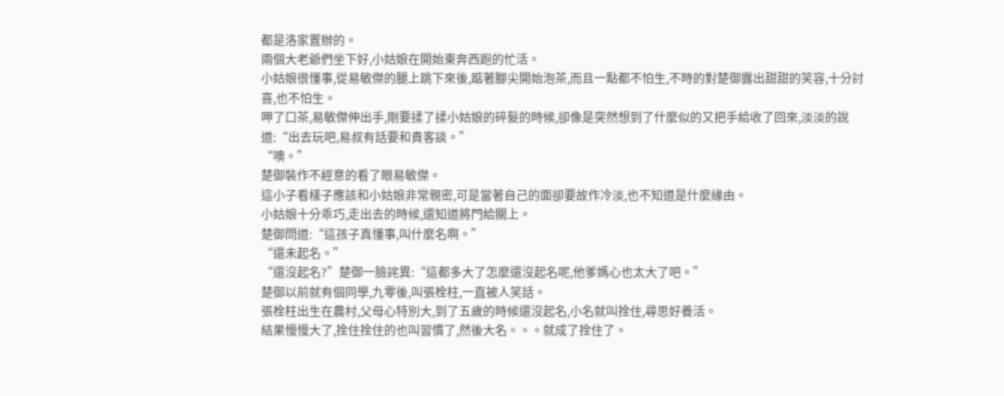都是洛家置辦的。
兩個大老爺們坐下好,小姑娘在開始東奔西跑的忙活。
小姑娘很懂事,從易敏傑的腿上跳下來後,踮著腳尖開始泡茶,而且一點都不怕生,不時的對楚御露出甜甜的笑容,十分討喜,也不怕生。
呷了口茶,易敏傑伸出手,剛要揉了揉小姑娘的碎髮的時候,卻像是突然想到了什麼似的又把手給收了回來,淡淡的說道:“出去玩吧,易叔有話要和貴客談。”
“噢。”
楚御裝作不經意的看了眼易敏傑。
這小子看樣子應該和小姑娘非常親密,可是當著自己的面卻要故作冷淡,也不知道是什麼緣由。
小姑娘十分乖巧,走出去的時候,還知道將門給關上。
楚御問道:“這孩子真懂事,叫什麼名啊。”
“還未起名。”
“還沒起名?”楚御一臉詫異:“這都多大了怎麼還沒起名呢,他爹媽心也太大了吧。”
楚御以前就有個同學,九零後,叫張栓柱,一直被人笑話。
張栓柱出生在農村,父母心特別大,到了五歲的時候還沒起名,小名就叫拴住,尋思好養活。
結果慢慢大了,拴住拴住的也叫習慣了,然後大名。。。就成了拴住了。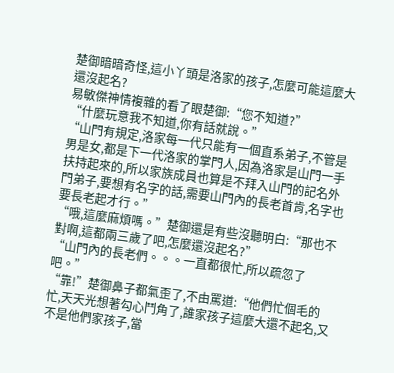楚御暗暗奇怪,這小丫頭是洛家的孩子,怎麼可能這麼大還沒起名?
易敏傑神情複雜的看了眼楚御:“您不知道?”
“什麼玩意我不知道,你有話就說。”
“山門有規定,洛家每一代只能有一個直系弟子,不管是男是女,都是下一代洛家的掌門人,因為洛家是山門一手扶持起來的,所以家族成員也算是不拜入山門的記名外門弟子,要想有名字的話,需要山門內的長老首肯,名字也要長老起才行。”
“哦,這麼麻煩嗎。”楚御還是有些沒聽明白:“那也不對啊,這都兩三歲了吧,怎麼還沒起名?”
“山門內的長老們。。。一直都很忙,所以疏忽了吧。”
“靠!”楚御鼻子都氣歪了,不由罵道:“他們忙個毛的忙,天天光想著勾心鬥角了,誰家孩子這麼大還不起名,又不是他們家孩子,當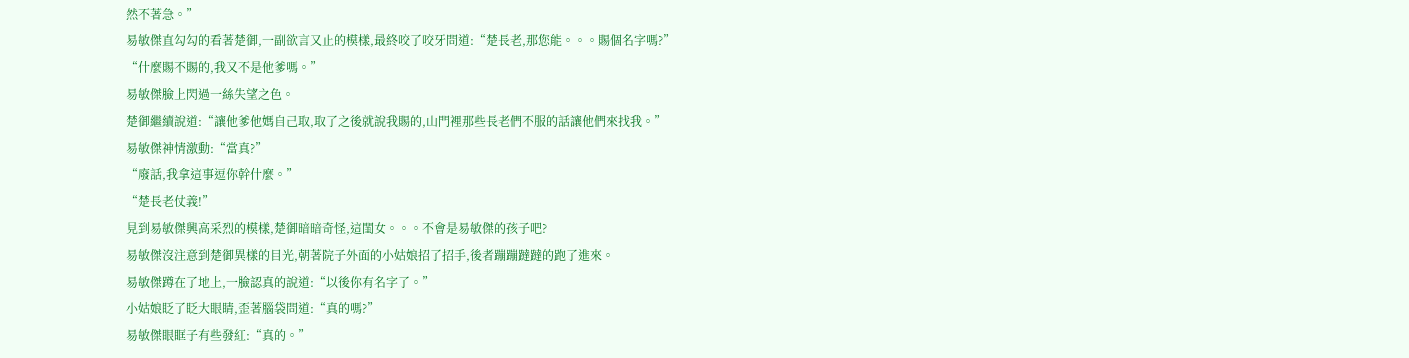然不著急。”
易敏傑直勾勾的看著楚御,一副欲言又止的模樣,最終咬了咬牙問道:“楚長老,那您能。。。賜個名字嗎?”
“什麼賜不賜的,我又不是他爹嗎。”
易敏傑臉上閃過一絲失望之色。
楚御繼續說道:“讓他爹他媽自己取,取了之後就說我賜的,山門裡那些長老們不服的話讓他們來找我。”
易敏傑神情激動:“當真?”
“廢話,我拿這事逗你幹什麼。”
“楚長老仗義!”
見到易敏傑興高采烈的模樣,楚御暗暗奇怪,這閨女。。。不會是易敏傑的孩子吧?
易敏傑沒注意到楚御異樣的目光,朝著院子外面的小姑娘招了招手,後者蹦蹦躂躂的跑了進來。
易敏傑蹲在了地上,一臉認真的說道:“以後你有名字了。”
小姑娘眨了眨大眼睛,歪著腦袋問道:“真的嗎?”
易敏傑眼眶子有些發紅:“真的。”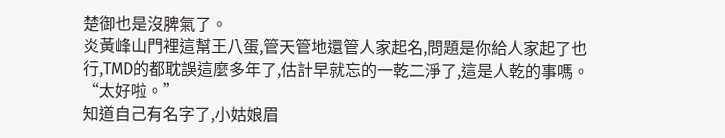楚御也是沒脾氣了。
炎黃峰山門裡這幫王八蛋,管天管地還管人家起名,問題是你給人家起了也行,TMD的都耽誤這麼多年了,估計早就忘的一乾二淨了,這是人乾的事嗎。
“太好啦。”
知道自己有名字了,小姑娘眉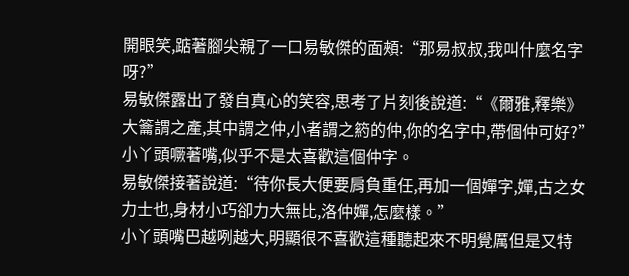開眼笑,踮著腳尖親了一口易敏傑的面頰:“那易叔叔,我叫什麼名字呀?”
易敏傑露出了發自真心的笑容,思考了片刻後說道:“《爾雅,釋樂》大籥謂之產,其中謂之仲,小者謂之箹的仲,你的名字中,帶個仲可好?”
小丫頭噘著嘴,似乎不是太喜歡這個仲字。
易敏傑接著說道:“待你長大便要肩負重任,再加一個嬋字,嬋,古之女力士也,身材小巧卻力大無比,洛仲嬋,怎麼樣。”
小丫頭嘴巴越咧越大,明顯很不喜歡這種聽起來不明覺厲但是又特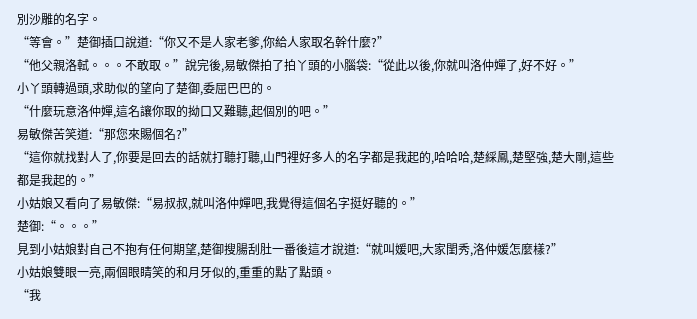別沙雕的名字。
“等會。”楚御插口說道:“你又不是人家老爹,你給人家取名幹什麼?”
“他父親洛軾。。。不敢取。”說完後,易敏傑拍了拍丫頭的小腦袋:“從此以後,你就叫洛仲嬋了,好不好。”
小丫頭轉過頭,求助似的望向了楚御,委屈巴巴的。
“什麼玩意洛仲嬋,這名讓你取的拗口又難聽,起個別的吧。”
易敏傑苦笑道:“那您來賜個名?”
“這你就找對人了,你要是回去的話就打聽打聽,山門裡好多人的名字都是我起的,哈哈哈,楚綵鳳,楚堅強,楚大剛,這些都是我起的。”
小姑娘又看向了易敏傑:“易叔叔,就叫洛仲嬋吧,我覺得這個名字挺好聽的。”
楚御:“。。。”
見到小姑娘對自己不抱有任何期望,楚御搜腸刮肚一番後這才說道:“就叫媛吧,大家閨秀,洛仲媛怎麼樣?”
小姑娘雙眼一亮,兩個眼睛笑的和月牙似的,重重的點了點頭。
“我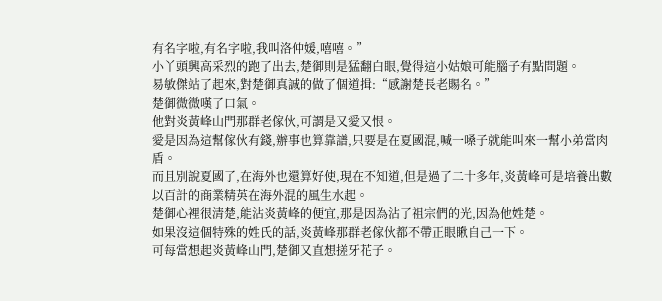有名字啦,有名字啦,我叫洛仲媛,嘻嘻。”
小丫頭興高采烈的跑了出去,楚御則是猛翻白眼,覺得這小姑娘可能腦子有點問題。
易敏傑站了起來,對楚御真誠的做了個道揖:“感謝楚長老賜名。”
楚御微微嘆了口氣。
他對炎黃峰山門那群老傢伙,可謂是又愛又恨。
愛是因為這幫傢伙有錢,辦事也算靠譜,只要是在夏國混,喊一嗓子就能叫來一幫小弟當肉盾。
而且別說夏國了,在海外也還算好使,現在不知道,但是過了二十多年,炎黃峰可是培養出數以百計的商業精英在海外混的風生水起。
楚御心裡很清楚,能沾炎黃峰的便宜,那是因為沾了祖宗們的光,因為他姓楚。
如果沒這個特殊的姓氏的話,炎黃峰那群老傢伙都不帶正眼瞅自己一下。
可每當想起炎黃峰山門,楚御又直想搓牙花子。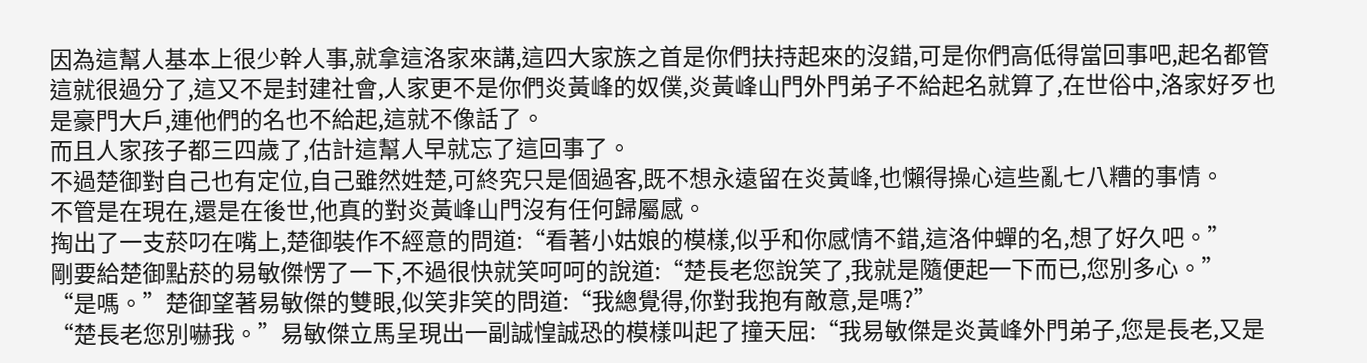因為這幫人基本上很少幹人事,就拿這洛家來講,這四大家族之首是你們扶持起來的沒錯,可是你們高低得當回事吧,起名都管這就很過分了,這又不是封建社會,人家更不是你們炎黃峰的奴僕,炎黃峰山門外門弟子不給起名就算了,在世俗中,洛家好歹也是豪門大戶,連他們的名也不給起,這就不像話了。
而且人家孩子都三四歲了,估計這幫人早就忘了這回事了。
不過楚御對自己也有定位,自己雖然姓楚,可終究只是個過客,既不想永遠留在炎黃峰,也懶得操心這些亂七八糟的事情。
不管是在現在,還是在後世,他真的對炎黃峰山門沒有任何歸屬感。
掏出了一支菸叼在嘴上,楚御裝作不經意的問道:“看著小姑娘的模樣,似乎和你感情不錯,這洛仲蟬的名,想了好久吧。”
剛要給楚御點菸的易敏傑愣了一下,不過很快就笑呵呵的說道:“楚長老您說笑了,我就是隨便起一下而已,您別多心。”
“是嗎。”楚御望著易敏傑的雙眼,似笑非笑的問道:“我總覺得,你對我抱有敵意,是嗎?”
“楚長老您別嚇我。”易敏傑立馬呈現出一副誠惶誠恐的模樣叫起了撞天屈:“我易敏傑是炎黃峰外門弟子,您是長老,又是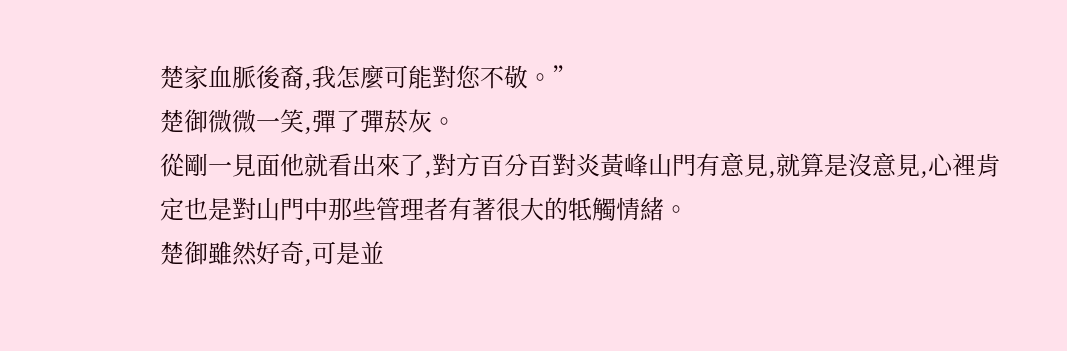楚家血脈後裔,我怎麼可能對您不敬。”
楚御微微一笑,彈了彈菸灰。
從剛一見面他就看出來了,對方百分百對炎黃峰山門有意見,就算是沒意見,心裡肯定也是對山門中那些管理者有著很大的牴觸情緒。
楚御雖然好奇,可是並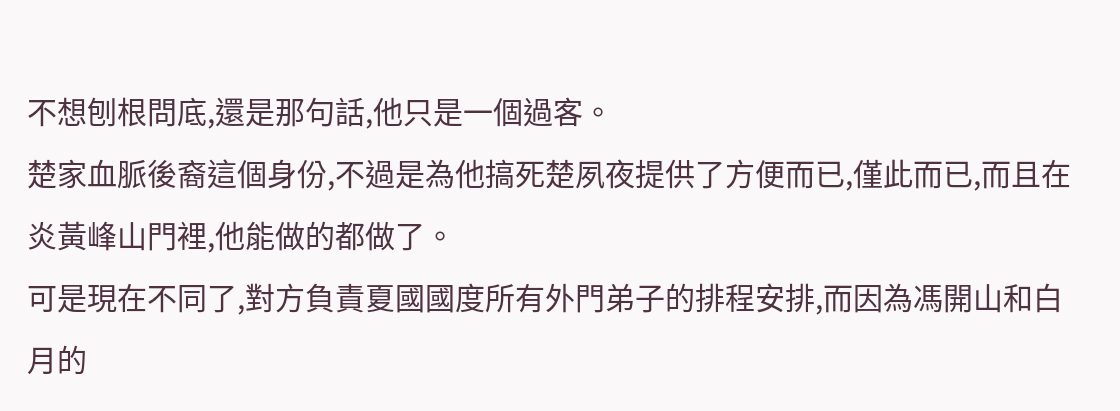不想刨根問底,還是那句話,他只是一個過客。
楚家血脈後裔這個身份,不過是為他搞死楚夙夜提供了方便而已,僅此而已,而且在炎黃峰山門裡,他能做的都做了。
可是現在不同了,對方負責夏國國度所有外門弟子的排程安排,而因為馮開山和白月的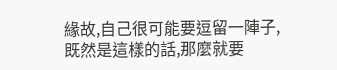緣故,自己很可能要逗留一陣子,既然是這樣的話,那麼就要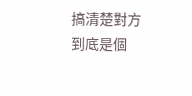搞清楚對方到底是個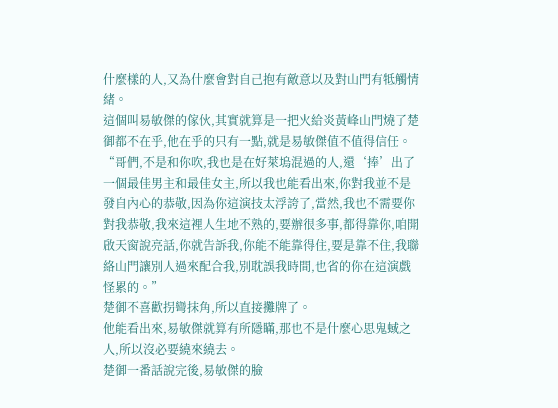什麼樣的人,又為什麼會對自己抱有敵意以及對山門有牴觸情緒。
這個叫易敏傑的傢伙,其實就算是一把火給炎黃峰山門燒了楚御都不在乎,他在乎的只有一點,就是易敏傑值不值得信任。
“哥們,不是和你吹,我也是在好萊塢混過的人,還‘捧’出了一個最佳男主和最佳女主,所以我也能看出來,你對我並不是發自內心的恭敬,因為你這演技太浮誇了,當然,我也不需要你對我恭敬,我來這裡人生地不熟的,要辦很多事,都得靠你,咱開啟天窗說亮話,你就告訴我,你能不能靠得住,要是靠不住,我聯絡山門讓別人過來配合我,別耽誤我時間,也省的你在這演戲怪累的。”
楚御不喜歡拐彎抹角,所以直接攤牌了。
他能看出來,易敏傑就算有所隱瞞,那也不是什麼心思鬼蜮之人,所以沒必要繞來繞去。
楚御一番話說完後,易敏傑的臉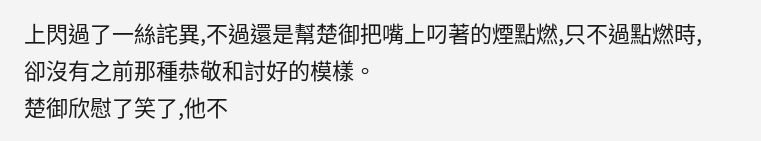上閃過了一絲詫異,不過還是幫楚御把嘴上叼著的煙點燃,只不過點燃時,卻沒有之前那種恭敬和討好的模樣。
楚御欣慰了笑了,他不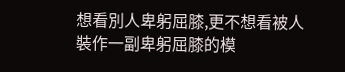想看別人卑躬屈膝,更不想看被人裝作一副卑躬屈膝的模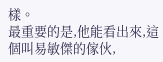樣。
最重要的是,他能看出來,這個叫易敏傑的傢伙,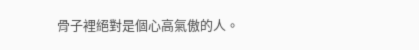骨子裡絕對是個心高氣傲的人。